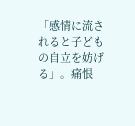「感情に流されると子どもの自立を妨げる」。痛恨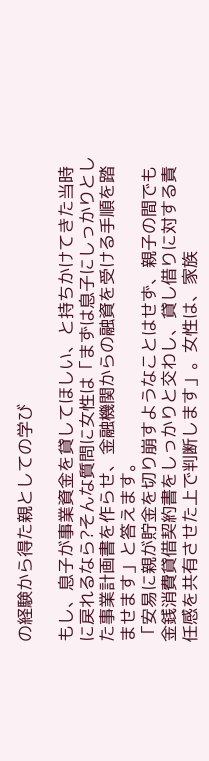の経験から得た親としての学び

もし、息子が事業資金を貸してほしい、と持ちかけてきた当時に戻れるなら?そんな質問に女性は「まずは息子にしっかりとした事業計画書を作らせ、金融機関からの融資を受ける手順を踏ませます」と答えます。
「安易に親が貯金を切り崩すようなことはせず、親子の間でも金銭消費貸借契約書をしっかりと交わし、貸し借りに対する責任感を共有させた上で判断します」。女性は、家族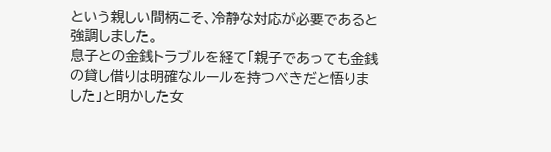という親しい間柄こそ、冷静な対応が必要であると強調しました。
息子との金銭トラブルを経て「親子であっても金銭の貸し借りは明確なルールを持つべきだと悟りました」と明かした女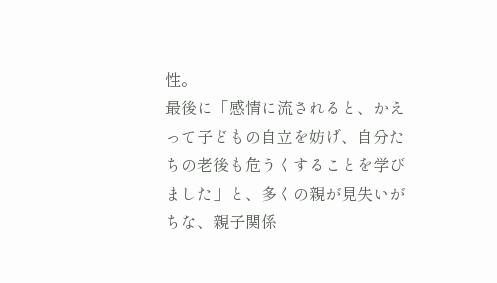性。
最後に「感情に流されると、かえって子どもの自立を妨げ、自分たちの老後も危うくすることを学びました」と、多くの親が見失いがちな、親子関係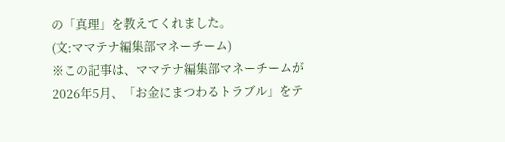の「真理」を教えてくれました。
(文:ママテナ編集部マネーチーム)
※この記事は、ママテナ編集部マネーチームが2026年5月、「お金にまつわるトラブル」をテ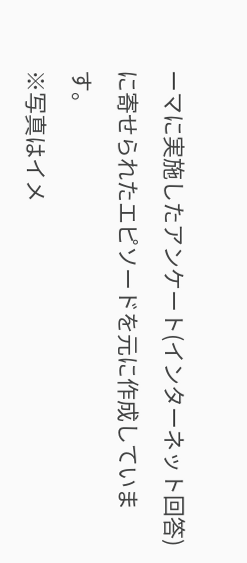ーマに実施したアンケート(インターネット回答)に寄せられたエピソードを元に作成しています。
※写真はイメ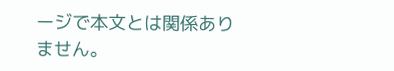ージで本文とは関係ありません。